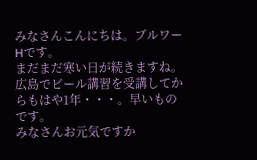みなさんこんにちは。ブルワーHです。
まだまだ寒い日が続きますね。
広島でビール講習を受講してからもはや1年・・・。早いものです。
みなさんお元気ですか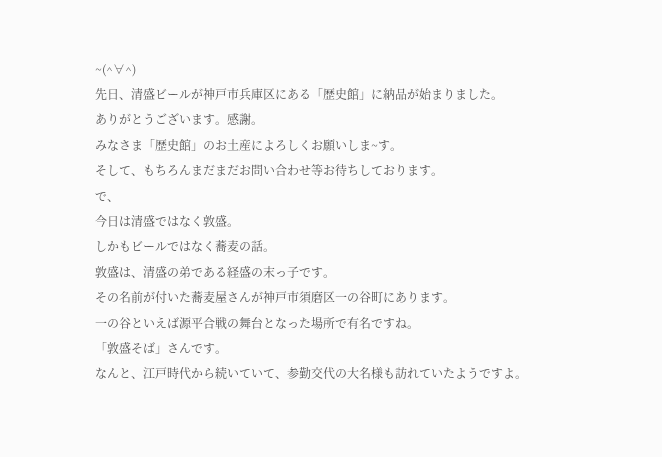~(^∀^)
先日、清盛ビールが神戸市兵庫区にある「歴史館」に納品が始まりました。
ありがとうございます。感謝。
みなさま「歴史館」のお土産によろしくお願いしま~す。
そして、もちろんまだまだお問い合わせ等お待ちしております。
で、
今日は清盛ではなく敦盛。
しかもビールではなく蕎麦の話。
敦盛は、清盛の弟である経盛の末っ子です。
その名前が付いた蕎麦屋さんが神戸市須磨区一の谷町にあります。
一の谷といえば源平合戦の舞台となった場所で有名ですね。
「敦盛そば」さんです。
なんと、江戸時代から続いていて、参勤交代の大名様も訪れていたようですよ。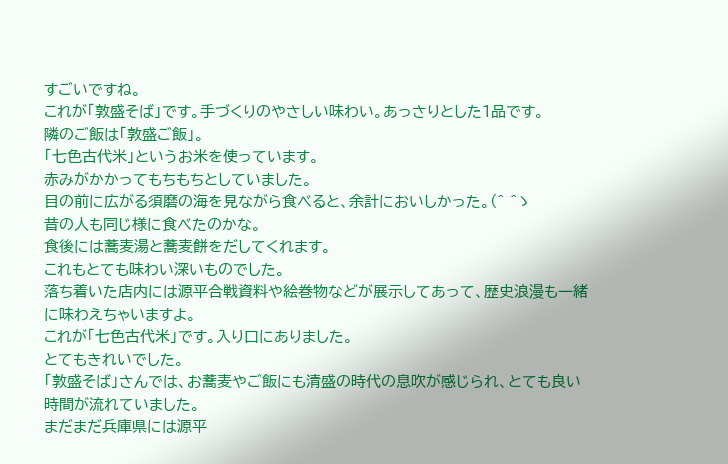すごいですね。
これが「敦盛そば」です。手づくりのやさしい味わい。あっさりとした1品です。
隣のご飯は「敦盛ご飯」。
「七色古代米」というお米を使っています。
赤みがかかってもちもちとしていました。
目の前に広がる須磨の海を見ながら食べると、余計においしかった。(^ ^ゝ
昔の人も同じ様に食べたのかな。
食後には蕎麦湯と蕎麦餅をだしてくれます。
これもとても味わい深いものでした。
落ち着いた店内には源平合戦資料や絵巻物などが展示してあって、歴史浪漫も一緒に味わえちゃいますよ。
これが「七色古代米」です。入り口にありました。
とてもきれいでした。
「敦盛そば」さんでは、お蕎麦やご飯にも清盛の時代の息吹が感じられ、とても良い時間が流れていました。
まだまだ兵庫県には源平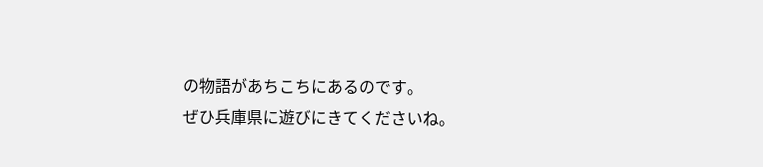の物語があちこちにあるのです。
ぜひ兵庫県に遊びにきてくださいね。